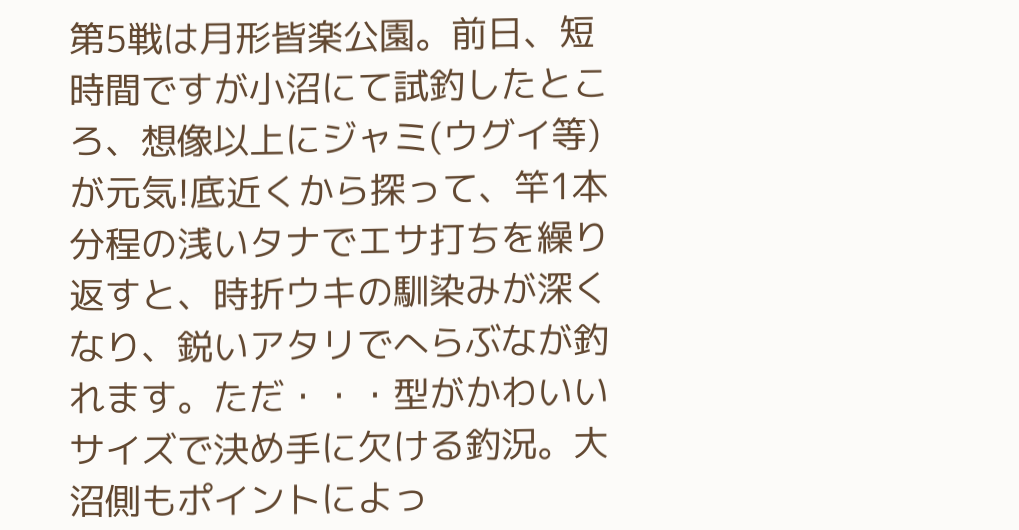第5戦は月形皆楽公園。前日、短時間ですが小沼にて試釣したところ、想像以上にジャミ(ウグイ等)が元気!底近くから探って、竿1本分程の浅いタナでエサ打ちを繰り返すと、時折ウキの馴染みが深くなり、鋭いアタリでへらぶなが釣れます。ただ・・・型がかわいいサイズで決め手に欠ける釣況。大沼側もポイントによっ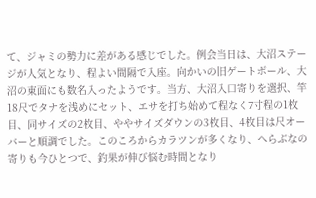て、ジャミの勢力に差がある感じでした。例会当日は、大沼ステージが人気となり、程よい間隔で入座。向かいの旧ゲートボール、大沼の東面にも数名入ったようです。当方、大沼入口寄りを選択、竿18尺でタナを浅めにセット、エサを打ち始めて程なく7寸程の1枚目、同サイズの2枚目、ややサイズダウンの3枚目、4枚目は尺オーバーと順調でした。このころからカラツンが多くなり、へらぶなの寄りも今ひとつで、釣果が伸び悩む時間となり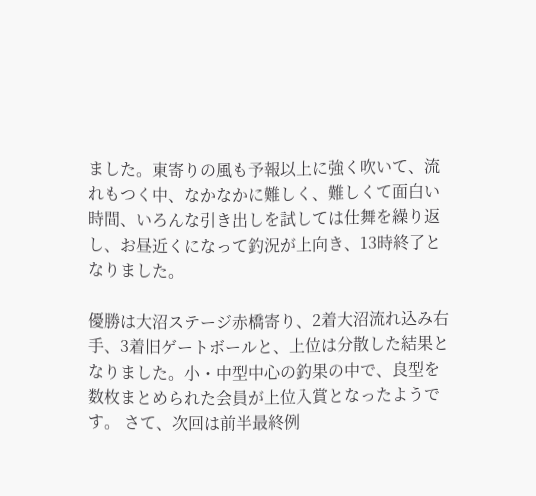ました。東寄りの風も予報以上に強く吹いて、流れもつく中、なかなかに難しく、難しくて面白い時間、いろんな引き出しを試しては仕舞を繰り返し、お昼近くになって釣況が上向き、13時終了となりました。

優勝は大沼ステージ赤橋寄り、2着大沼流れ込み右手、3着旧ゲートボールと、上位は分散した結果となりました。小・中型中心の釣果の中で、良型を数枚まとめられた会員が上位入賞となったようです。 さて、次回は前半最終例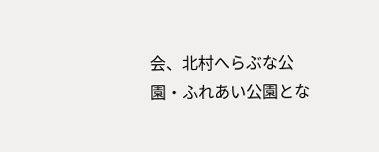会、北村へらぶな公園・ふれあい公園とな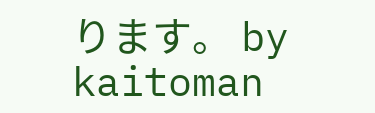ります。 by kaitoman